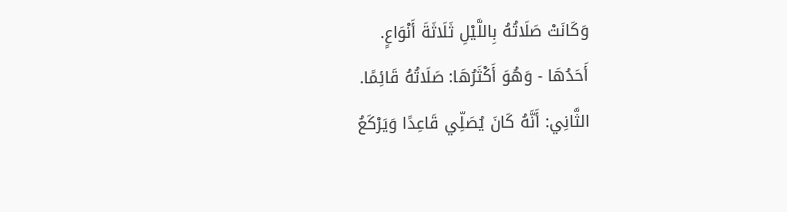وَكَانَتْ صَلَاتُهُ بِاللَّيْلِ ثَلَاثَةَ أَنْوَاعٍ.
أَحَدُهَا - وَهُوَ أَكْثَرُهَا: صَلَاتُهُ قَائِمًا.
الثَّانِي: أَنَّهُ كَانَ يُصَلِّي قَاعِدًا وَيَرْكَعُ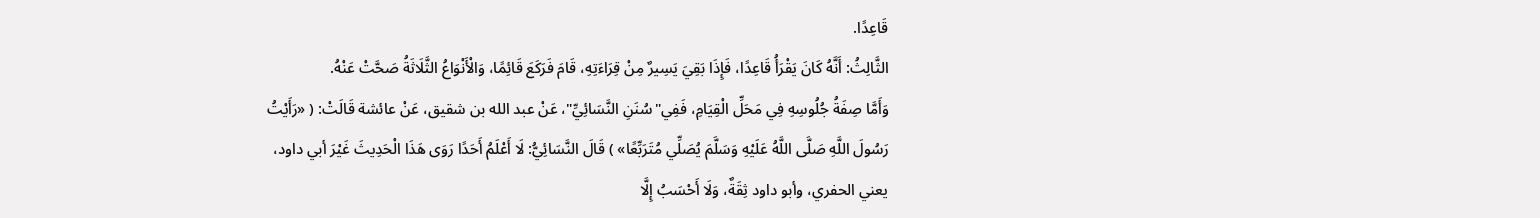قَاعِدًا.
الثَّالِثُ: أَنَّهُ كَانَ يَقْرَأُ قَاعِدًا، فَإِذَا بَقِيَ يَسِيرٌ مِنْ قِرَاءَتِهِ، قَامَ فَرَكَعَ قَائِمًا، وَالْأَنْوَاعُ الثَّلَاثَةُ صَحَّتْ عَنْهُ.
وَأَمَّا صِفَةُ جُلُوسِهِ فِي مَحَلِّ الْقِيَامِ، فَفِي"سُنَنِ النَّسَائِيِّ"، عَنْ عبد الله بن شقيق، عَنْ عائشة قَالَتْ: ( «رَأَيْتُ رَسُولَ اللَّهِ صَلَّى اللَّهُ عَلَيْهِ وَسَلَّمَ يُصَلِّي مُتَرَبِّعًا» ) قَالَ النَّسَائِيُّ: لَا أَعْلَمُ أَحَدًا رَوَى هَذَا الْحَدِيثَ غَيْرَ أبي داود، يعني الحفري، وأبو داود ثِقَةٌ، وَلَا أَحْسَبُ إِلَّا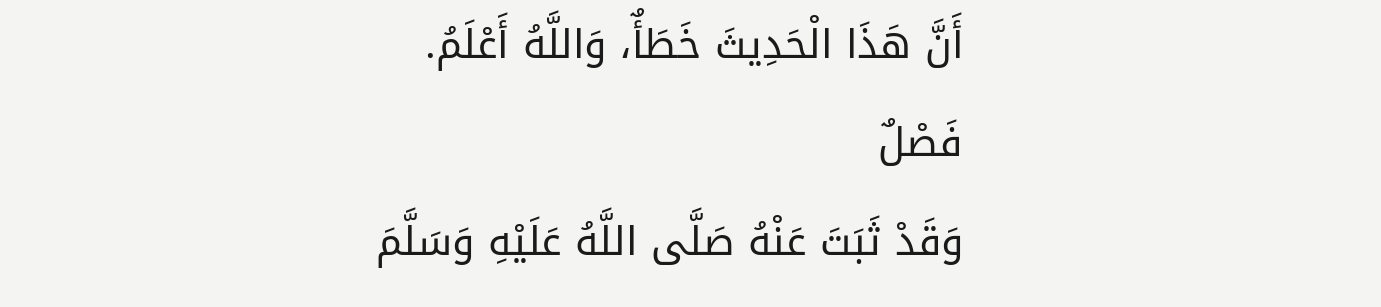أَنَّ هَذَا الْحَدِيثَ خَطَأٌ، وَاللَّهُ أَعْلَمُ.
فَصْلٌ
وَقَدْ ثَبَتَ عَنْهُ صَلَّى اللَّهُ عَلَيْهِ وَسَلَّمَ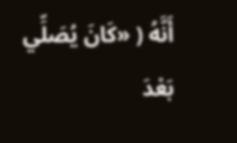أَنَّهُ ( «كَانَ يُصَلِّي بَعْدَ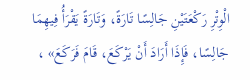الْوِتْرِ رَكْعَتَيْنِ جَالِسًا تَارَةً، وَتَارَةً يَقْرَأُ فِيهِمَا جَالِسًا، فَإِذَا أَرَادَ أَنْ يَرْكَعَ، قَامَ فَرَكَعَ» ،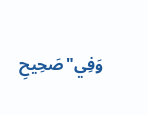وَفِي"صَحِيحِ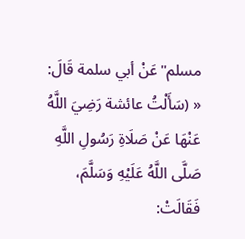مسلم"عَنْ أبي سلمة قَالَ: « (سَأَلْتُ عائشة رَضِيَ اللَّهُ عَنْهَا عَنْ صَلَاةِ رَسُولِ اللَّهِ صَلَّى اللَّهُ عَلَيْهِ وَسَلَّمَ، فَقَالَتْ: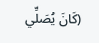(كَانَ يُصَلِّي